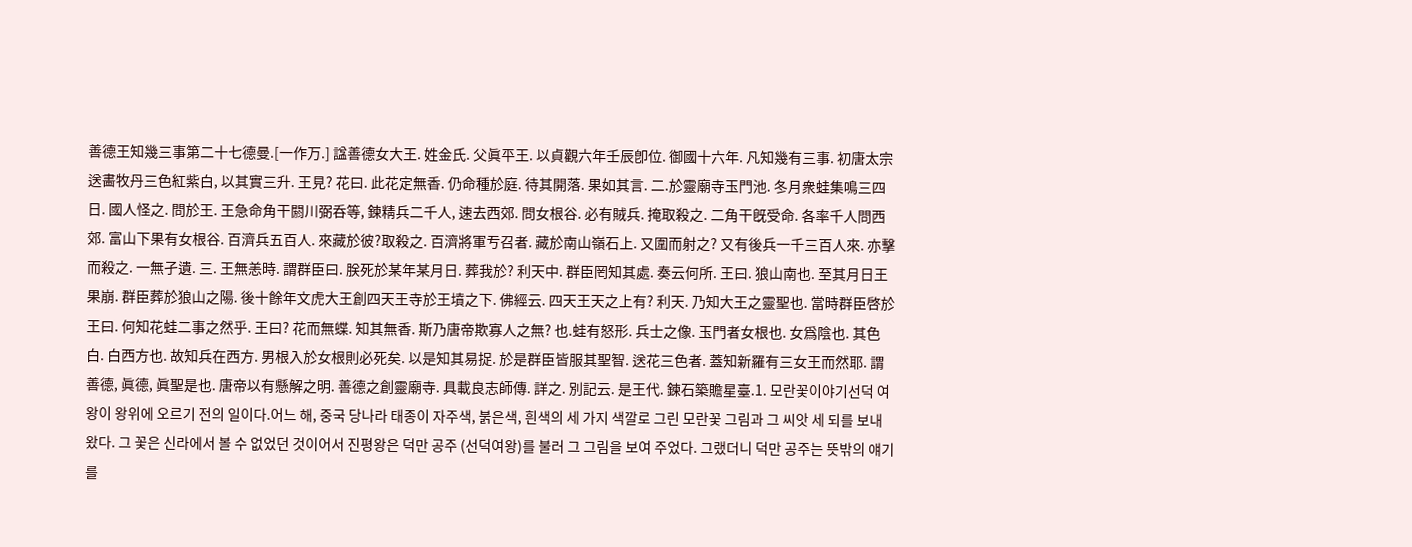善德王知幾三事第二十七德曼.[一作万.] 諡善德女大王. 姓金氏. 父眞平王. 以貞觀六年壬辰卽位. 御國十六年. 凡知幾有三事. 初唐太宗送畵牧丹三色紅紫白, 以其實三升. 王見? 花曰. 此花定無香. 仍命種於庭. 待其開落. 果如其言. 二.於靈廟寺玉門池. 冬月衆蛙集鳴三四日. 國人怪之. 問於王. 王急命角干閼川弼呑等, 鍊精兵二千人, 速去西郊. 問女根谷. 必有賊兵. 掩取殺之. 二角干旣受命. 各率千人問西郊. 富山下果有女根谷. 百濟兵五百人. 來藏於彼?取殺之. 百濟將軍亐召者. 藏於南山嶺石上. 又圍而射之? 又有後兵一千三百人來. 亦擊而殺之. 一無孑遺. 三. 王無恙時. 謂群臣曰. 朕死於某年某月日. 葬我於? 利天中. 群臣罔知其處. 奏云何所. 王曰. 狼山南也. 至其月日王果崩. 群臣葬於狼山之陽. 後十餘年文虎大王創四天王寺於王墳之下. 佛經云. 四天王天之上有? 利天. 乃知大王之靈聖也. 當時群臣啓於王曰. 何知花蛙二事之然乎. 王曰? 花而無蝶. 知其無香. 斯乃唐帝欺寡人之無? 也.蛙有怒形. 兵士之像. 玉門者女根也. 女爲陰也. 其色白. 白西方也. 故知兵在西方. 男根入於女根則必死矣. 以是知其易捉. 於是群臣皆服其聖智. 送花三色者. 蓋知新羅有三女王而然耶. 謂善德, 眞德, 眞聖是也. 唐帝以有懸解之明. 善德之創靈廟寺. 具載良志師傳. 詳之. 別記云. 是王代. 鍊石築贍星臺.1. 모란꽃이야기선덕 여왕이 왕위에 오르기 전의 일이다.어느 해, 중국 당나라 태종이 자주색, 붉은색, 흰색의 세 가지 색깔로 그린 모란꽃 그림과 그 씨앗 세 되를 보내 왔다. 그 꽃은 신라에서 볼 수 없었던 것이어서 진평왕은 덕만 공주 (선덕여왕)를 불러 그 그림을 보여 주었다. 그랬더니 덕만 공주는 뜻밖의 얘기를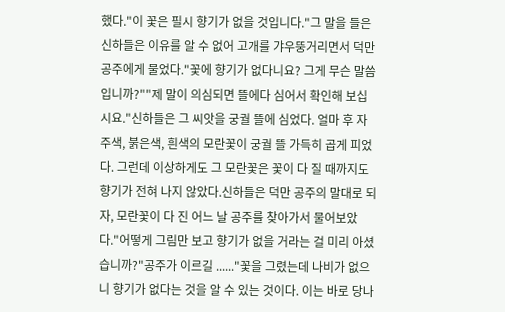했다."이 꽃은 필시 향기가 없을 것입니다."그 말을 들은 신하들은 이유를 알 수 없어 고개를 갸우뚱거리면서 덕만 공주에게 물었다."꽃에 향기가 없다니요? 그게 무슨 말씀입니까?""제 말이 의심되면 뜰에다 심어서 확인해 보십시요."신하들은 그 씨앗을 궁궐 뜰에 심었다. 얼마 후 자주색, 붉은색, 흰색의 모란꽃이 궁궐 뜰 가득히 곱게 피었다. 그런데 이상하게도 그 모란꽃은 꽃이 다 질 때까지도 향기가 전혀 나지 않았다.신하들은 덕만 공주의 말대로 되자, 모란꽃이 다 진 어느 날 공주를 찾아가서 물어보았다."어떻게 그림만 보고 향기가 없을 거라는 걸 미리 아셨습니까?"공주가 이르길 ......"꽃을 그렸는데 나비가 없으니 향기가 없다는 것을 알 수 있는 것이다. 이는 바로 당나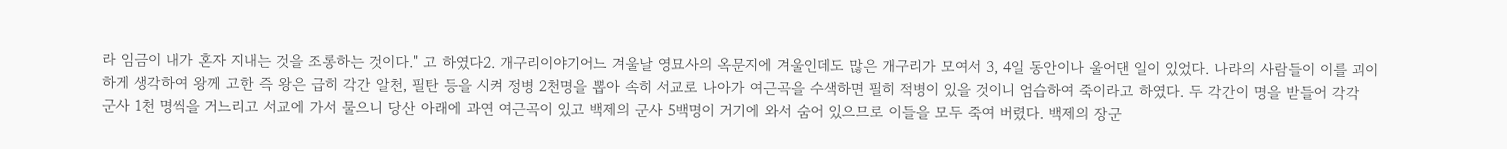라 임금이 내가 혼자 지내는 것을 조롱하는 것이다." 고 하였다2. 개구리이야기어느 겨울날 영묘사의 옥문지에 겨울인데도 많은 개구리가 모여서 3, 4일 동안이나 울어댄 일이 있었다. 나라의 사람들이 이를 괴이하게 생각하여 왕께 고한 즉 왕은 급히 각간 알천, 필탄 등을 시켜 정병 2천명을 뽑아 속히 서교로 나아가 여근곡을 수색하면 필히 적병이 있을 것이니 엄습하여 죽이라고 하였다. 두 각간이 명을 받들어 각각 군사 1천 명씩을 거느리고 서교에 가서 물으니 당산 아래에 과연 여근곡이 있고 백제의 군사 5백명이 거기에 와서 숨어 있으므로 이들을 모두 죽여 버렸다. 백제의 장군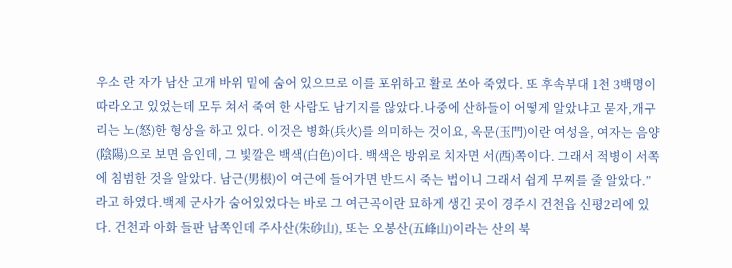우소 란 자가 남산 고개 바위 밑에 숨어 있으므로 이를 포위하고 활로 쏘아 죽였다. 또 후속부대 1천 3백명이 따라오고 있었는데 모두 쳐서 죽여 한 사람도 남기지를 않았다.나중에 산하들이 어떻게 알았냐고 묻자,개구리는 노(怒)한 형상을 하고 있다. 이것은 병화(兵火)를 의미하는 것이요, 옥문(玉門)이란 여성을, 여자는 음양(陰陽)으로 보면 음인데, 그 빛깔은 백색(白色)이다. 백색은 방위로 치자면 서(西)쪽이다. 그래서 적병이 서쪽에 침범한 것을 알았다. 남근(男根)이 여근에 들어가면 반드시 죽는 법이니 그래서 쉽게 무찌를 줄 알았다.”라고 하였다.백제 군사가 숨어있었다는 바로 그 여근곡이란 묘하게 생긴 곳이 경주시 건천읍 신평2리에 있다. 건천과 아화 들판 남쪽인데 주사산(朱砂山), 또는 오봉산(五峰山)이라는 산의 북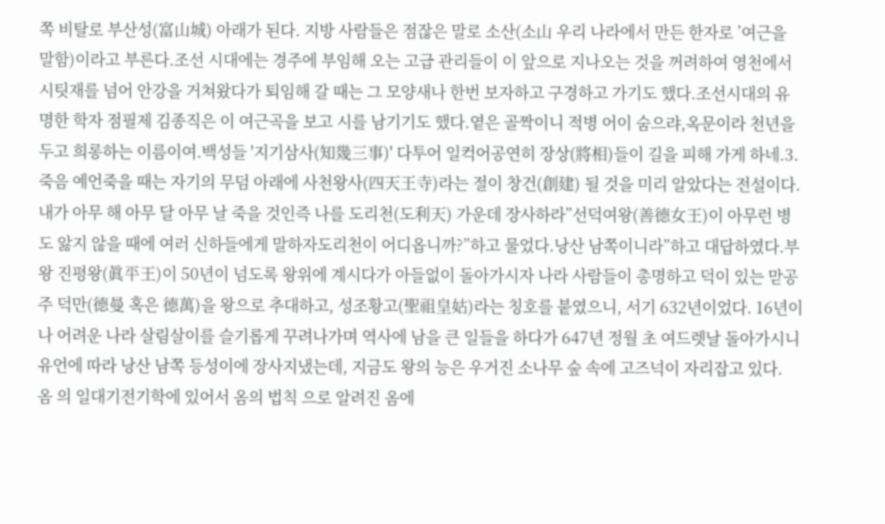쪽 비탈로 부산성(富山城) 아래가 된다. 지방 사람들은 점잖은 말로 소산(소山 우리 나라에서 만든 한자로 ’여근을 말함)이라고 부른다.조선 시대에는 경주에 부임해 오는 고급 관리들이 이 앞으로 지나오는 것을 꺼려하여 영천에서 시팃재를 넘어 안강을 거쳐왔다가 퇴임해 갈 때는 그 모양새나 한번 보자하고 구경하고 가기도 했다.조선시대의 유명한 학자 점필제 김종직은 이 여근곡을 보고 시를 남기기도 했다.옅은 골짝이니 적병 어이 숨으랴,옥문이라 천년을 두고 희롱하는 이름이여.백성들 '지기삼사(知幾三事)' 다투어 일컥어공연히 장상(將相)들이 길을 피해 가게 하네.3.죽음 예언죽을 때는 자기의 무덤 아래에 사천왕사(四天王寺)라는 절이 창건(創建) 될 것을 미리 알았다는 전설이다.내가 아무 해 아무 달 아무 날 죽을 것인즉 나를 도리천(도利天) 가운데 장사하라”선덕여왕(善德女王)이 아무런 병도 앓지 않을 때에 여러 신하들에게 말하자도리천이 어디옵니까?”하고 물었다.낭산 남쪽이니라”하고 대답하였다.부왕 진평왕(眞平王)이 50년이 넘도록 왕위에 계시다가 아들없이 돌아가시자 나라 사람들이 총명하고 덕이 있는 맏공주 덕만(德曼 혹은 德萬)을 왕으로 추대하고, 성조황고(聖祖皇姑)라는 칭호를 붙였으니, 서기 632년이었다. 16년이나 어려운 나라 살림살이를 슬기롭게 꾸려나가며 역사에 남을 큰 일들을 하다가 647년 정월 초 여드렛날 돌아가시니 유언에 따라 낭산 남쪽 등성이에 장사지냈는데, 지금도 왕의 능은 우거진 소나무 숲 속에 고즈넉이 자리잡고 있다.
옴 의 일대기전기학에 있어서 옴의 법칙 으로 알려진 옴에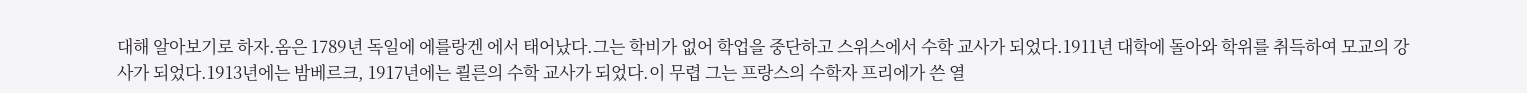대해 알아보기로 하자.옴은 1789년 독일에 에를랑겐 에서 태어났다.그는 학비가 없어 학업을 중단하고 스위스에서 수학 교사가 되었다.1911년 대학에 돌아와 학위를 취득하여 모교의 강사가 되었다.1913년에는 밤베르크, 1917년에는 쾰른의 수학 교사가 되었다.이 무렵 그는 프랑스의 수학자 프리에가 쓴 열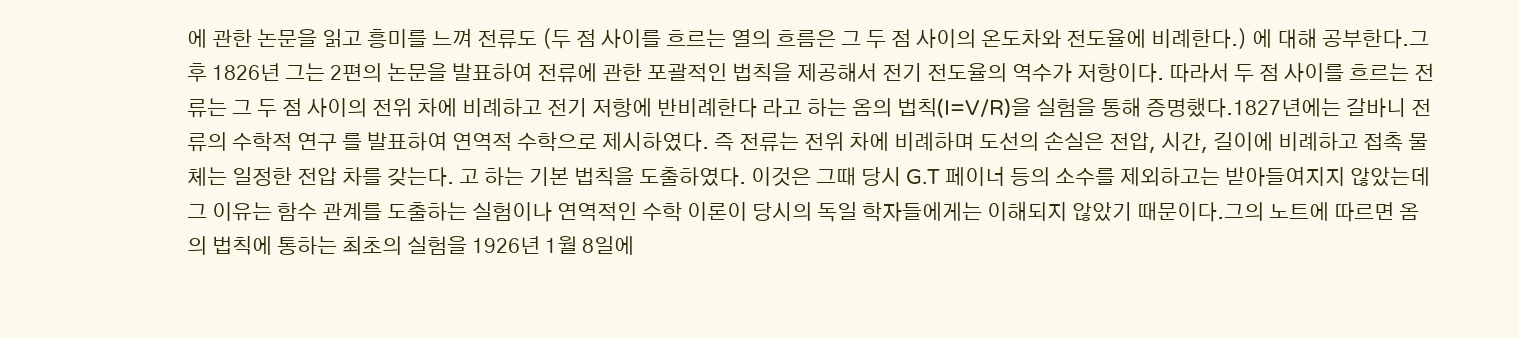에 관한 논문을 읽고 흥미를 느껴 전류도 (두 점 사이를 흐르는 열의 흐름은 그 두 점 사이의 온도차와 전도율에 비례한다.) 에 대해 공부한다.그 후 1826년 그는 2편의 논문을 발표하여 전류에 관한 포괄적인 법칙을 제공해서 전기 전도율의 역수가 저항이다. 따라서 두 점 사이를 흐르는 전류는 그 두 점 사이의 전위 차에 비례하고 전기 저항에 반비례한다 라고 하는 옴의 법칙(I=V/R)을 실험을 통해 증명했다.1827년에는 갈바니 전류의 수학적 연구 를 발표하여 연역적 수학으로 제시하였다. 즉 전류는 전위 차에 비례하며 도선의 손실은 전압, 시간, 길이에 비례하고 접촉 물체는 일정한 전압 차를 갖는다. 고 하는 기본 법칙을 도출하였다. 이것은 그때 당시 G.T 페이너 등의 소수를 제외하고는 받아들여지지 않았는데 그 이유는 함수 관계를 도출하는 실험이나 연역적인 수학 이론이 당시의 독일 학자들에게는 이해되지 않았기 때문이다.그의 노트에 따르면 옴의 법칙에 통하는 최초의 실험을 1926년 1월 8일에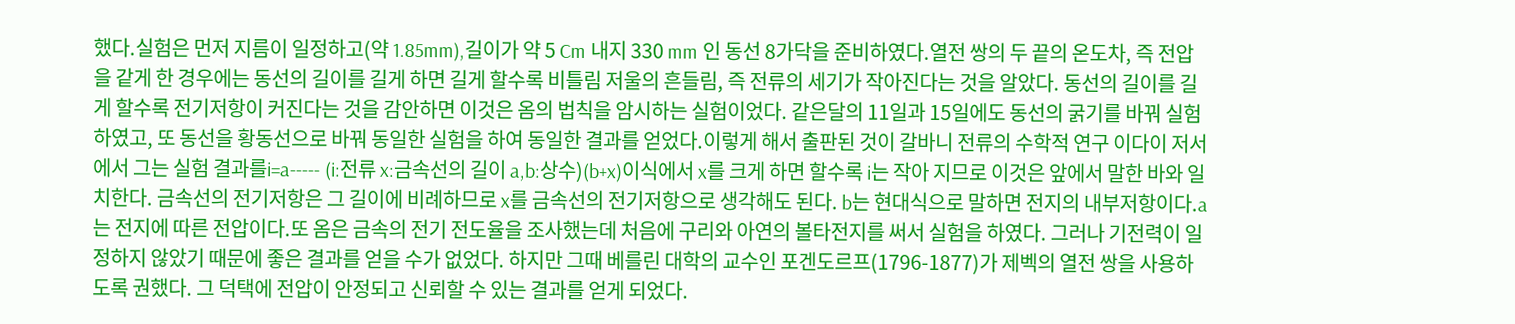했다.실험은 먼저 지름이 일정하고(약 1.85mm),길이가 약 5 Cm 내지 330 mm 인 동선 8가닥을 준비하였다.열전 쌍의 두 끝의 온도차, 즉 전압을 같게 한 경우에는 동선의 길이를 길게 하면 길게 할수록 비틀림 저울의 흔들림, 즉 전류의 세기가 작아진다는 것을 알았다. 동선의 길이를 길게 할수록 전기저항이 커진다는 것을 감안하면 이것은 옴의 법칙을 암시하는 실험이었다. 같은달의 11일과 15일에도 동선의 굵기를 바꿔 실험하였고, 또 동선을 황동선으로 바꿔 동일한 실험을 하여 동일한 결과를 얻었다.이렇게 해서 출판된 것이 갈바니 전류의 수학적 연구 이다이 저서에서 그는 실험 결과를i=a----- (i:전류 x:금속선의 길이 a,b:상수)(b+x)이식에서 x를 크게 하면 할수록 i는 작아 지므로 이것은 앞에서 말한 바와 일치한다. 금속선의 전기저항은 그 길이에 비례하므로 x를 금속선의 전기저항으로 생각해도 된다. b는 현대식으로 말하면 전지의 내부저항이다.a는 전지에 따른 전압이다.또 옴은 금속의 전기 전도율을 조사했는데 처음에 구리와 아연의 볼타전지를 써서 실험을 하였다. 그러나 기전력이 일정하지 않았기 때문에 좋은 결과를 얻을 수가 없었다. 하지만 그때 베를린 대학의 교수인 포겐도르프(1796-1877)가 제벡의 열전 쌍을 사용하도록 권했다. 그 덕택에 전압이 안정되고 신뢰할 수 있는 결과를 얻게 되었다.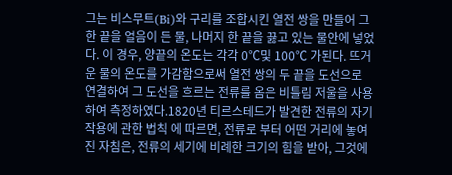그는 비스무트(Bi)와 구리를 조합시킨 열전 쌍을 만들어 그 한 끝을 얼음이 든 물, 나머지 한 끝을 끓고 있는 물안에 넣었다. 이 경우, 양끝의 온도는 각각 0℃및 100℃ 가된다. 뜨거운 물의 온도를 가감함으로써 열전 쌍의 두 끝을 도선으로 연결하여 그 도선을 흐르는 전류를 옴은 비틀림 저울을 사용하여 측정하였다.1820년 티르스테드가 발견한 전류의 자기 작용에 관한 법칙 에 따르면, 전류로 부터 어떤 거리에 놓여진 자침은, 전류의 세기에 비례한 크기의 힘을 받아, 그것에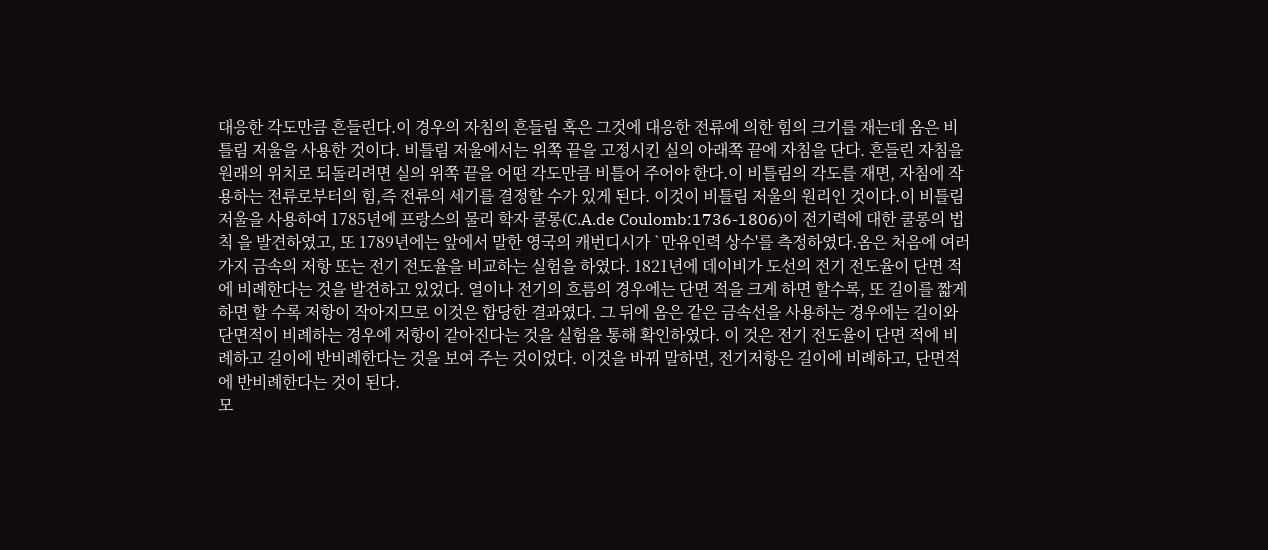대응한 각도만큼 흔들린다.이 경우의 자침의 흔들림 혹은 그것에 대응한 전류에 의한 힘의 크기를 재는데 옴은 비틀림 저울을 사용한 것이다. 비틀림 저울에서는 위쪽 끝을 고정시킨 실의 아래쪽 끝에 자침을 단다. 흔들린 자침을 원래의 위치로 되돌리려면 실의 위쪽 끝을 어떤 각도만큼 비틀어 주어야 한다.이 비틀림의 각도를 재면, 자침에 작용하는 전류로부터의 힘,즉 전류의 세기를 결정할 수가 있게 된다. 이것이 비틀림 저울의 원리인 것이다.이 비틀림 저울을 사용하여 1785년에 프랑스의 물리 학자 쿨롱(C.A.de Coulomb:1736-1806)이 전기력에 대한 쿨롱의 법칙 을 발견하였고, 또 1789년에는 앞에서 말한 영국의 캐번디시가 `만유인력 상수'를 측정하였다.옴은 처음에 여러 가지 금속의 저항 또는 전기 전도율을 비교하는 실험을 하였다. 1821년에 데이비가 도선의 전기 전도율이 단면 적에 비례한다는 것을 발견하고 있었다. 열이나 전기의 흐름의 경우에는 단면 적을 크게 하면 할수록, 또 길이를 짧게 하면 할 수록 저항이 작아지므로 이것은 합당한 결과였다. 그 뒤에 옴은 같은 금속선을 사용하는 경우에는 길이와 단면적이 비례하는 경우에 저항이 같아진다는 것을 실험을 통해 확인하였다. 이 것은 전기 전도율이 단면 적에 비례하고 길이에 반비례한다는 것을 보여 주는 것이었다. 이것을 바꿔 말하면, 전기저항은 길이에 비례하고, 단면적에 반비례한다는 것이 된다.
모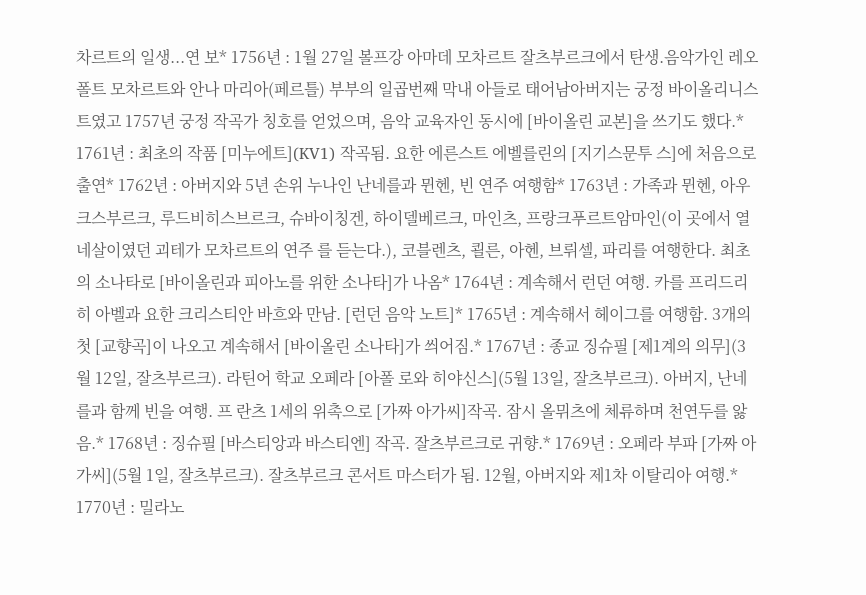차르트의 일생...연 보* 1756년 : 1월 27일 볼프강 아마데 모차르트 잘츠부르크에서 탄생.음악가인 레오폴트 모차르트와 안나 마리아(페르틀) 부부의 일곱번째 막내 아들로 태어남아버지는 궁정 바이올리니스트였고 1757년 궁정 작곡가 칭호를 얻었으며, 음악 교육자인 동시에 [바이올린 교본]을 쓰기도 했다.* 1761년 : 최초의 작품 [미누에트](KV1) 작곡됨. 요한 에른스트 에벨를린의 [지기스문투 스]에 처음으로 출연* 1762년 : 아버지와 5년 손위 누나인 난네를과 뮌헨, 빈 연주 여행함* 1763년 : 가족과 뮌헨, 아우크스부르크, 루드비히스브르크, 슈바이칭겐, 하이델베르크, 마인츠, 프랑크푸르트암마인(이 곳에서 열네살이였던 괴테가 모차르트의 연주 를 듣는다.), 코블렌츠, 쾰른, 아헨, 브뤼셀, 파리를 여행한다. 최초의 소나타로 [바이올린과 피아노를 위한 소나타]가 나옴* 1764년 : 계속해서 런던 여행. 카를 프리드리히 아벨과 요한 크리스티안 바흐와 만남. [런던 음악 노트]* 1765년 : 계속해서 헤이그를 여행함. 3개의 첫 [교향곡]이 나오고 계속해서 [바이올린 소나타]가 씌어짐.* 1767년 : 종교 징슈필 [제1계의 의무](3월 12일, 잘츠부르크). 라틴어 학교 오페라 [아폴 로와 히야신스](5월 13일, 잘츠부르크). 아버지, 난네를과 함께 빈을 여행. 프 란츠 1세의 위촉으로 [가짜 아가씨]작곡. 잠시 올뮈츠에 체류하며 천연두를 앓 음.* 1768년 : 징슈필 [바스티앙과 바스티엔] 작곡. 잘츠부르크로 귀향.* 1769년 : 오페라 부파 [가짜 아가씨](5월 1일, 잘츠부르크). 잘츠부르크 콘서트 마스터가 됨. 12월, 아버지와 제1차 이탈리아 여행.* 1770년 : 밀라노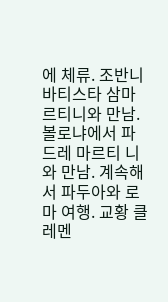에 체류. 조반니 바티스타 삼마르티니와 만남. 볼로냐에서 파드레 마르티 니와 만남. 계속해서 파두아와 로마 여행. 교황 클레멘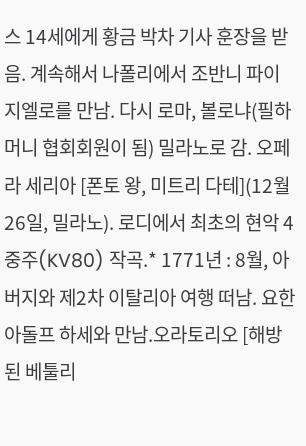스 14세에게 황금 박차 기사 훈장을 받음. 계속해서 나폴리에서 조반니 파이지엘로를 만남. 다시 로마, 볼로냐(필하머니 협회회원이 됨) 밀라노로 감. 오페라 세리아 [폰토 왕, 미트리 다테](12월 26일, 밀라노). 로디에서 최초의 현악 4중주(KV80) 작곡.* 1771년 : 8월, 아버지와 제2차 이탈리아 여행 떠남. 요한 아돌프 하세와 만남.오라토리오 [해방된 베툴리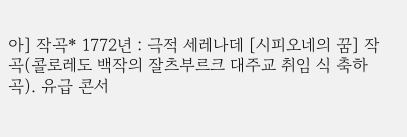아] 작곡* 1772년 : 극적 세레나데 [시피오네의 꿈] 작곡(콜로레도 백작의 잘츠부르크 대주교 취임 식 축하곡). 유급 콘서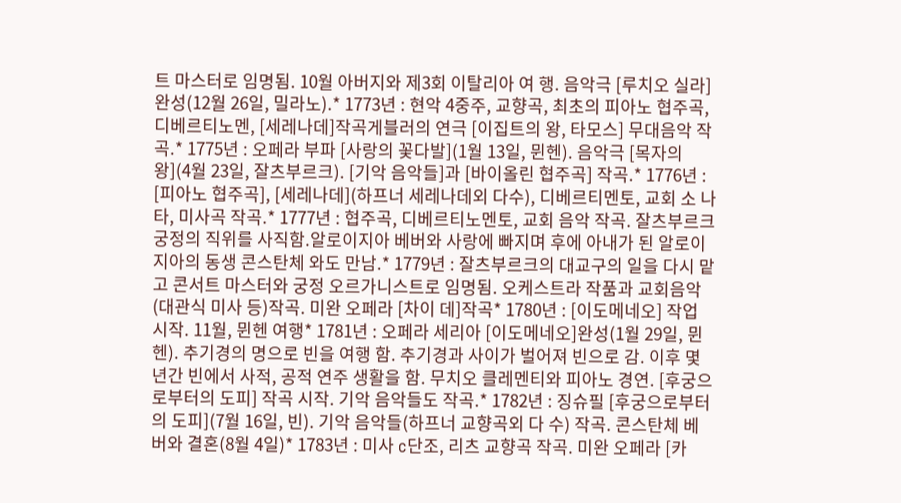트 마스터로 임명됨. 10월 아버지와 제3회 이탈리아 여 행. 음악극 [루치오 실라]완성(12월 26일, 밀라노).* 1773년 : 현악 4중주, 교향곡, 최초의 피아노 협주곡, 디베르티노멘, [세레나데]작곡게블러의 연극 [이집트의 왕, 타모스] 무대음악 작곡.* 1775년 : 오페라 부파 [사랑의 꽃다발](1월 13일, 뮌헨). 음악극 [목자의 왕](4월 23일, 잘츠부르크). [기악 음악들]과 [바이올린 협주곡] 작곡.* 1776년 : [피아노 협주곡], [세레나데](하프너 세레나데외 다수), 디베르티멘토, 교회 소 나타, 미사곡 작곡.* 1777년 : 협주곡, 디베르티노멘토, 교회 음악 작곡. 잘츠부르크 궁정의 직위를 사직함.알로이지아 베버와 사랑에 빠지며 후에 아내가 된 알로이지아의 동생 콘스탄체 와도 만남.* 1779년 : 잘츠부르크의 대교구의 일을 다시 맡고 콘서트 마스터와 궁정 오르가니스트로 임명됨. 오케스트라 작품과 교회음악(대관식 미사 등)작곡. 미완 오페라 [차이 데]작곡* 1780년 : [이도메네오] 작업 시작. 11월, 뮌헨 여행* 1781년 : 오페라 세리아 [이도메네오]완성(1월 29일, 뮌헨). 추기경의 명으로 빈을 여행 함. 추기경과 사이가 벌어져 빈으로 감. 이후 몇 년간 빈에서 사적, 공적 연주 생활을 함. 무치오 클레멘티와 피아노 경연. [후궁으로부터의 도피] 작곡 시작. 기악 음악들도 작곡.* 1782년 : 징슈필 [후궁으로부터의 도피](7월 16일, 빈). 기악 음악들(하프너 교향곡외 다 수) 작곡. 콘스탄체 베버와 결혼(8월 4일)* 1783년 : 미사 c단조, 리츠 교향곡 작곡. 미완 오페라 [카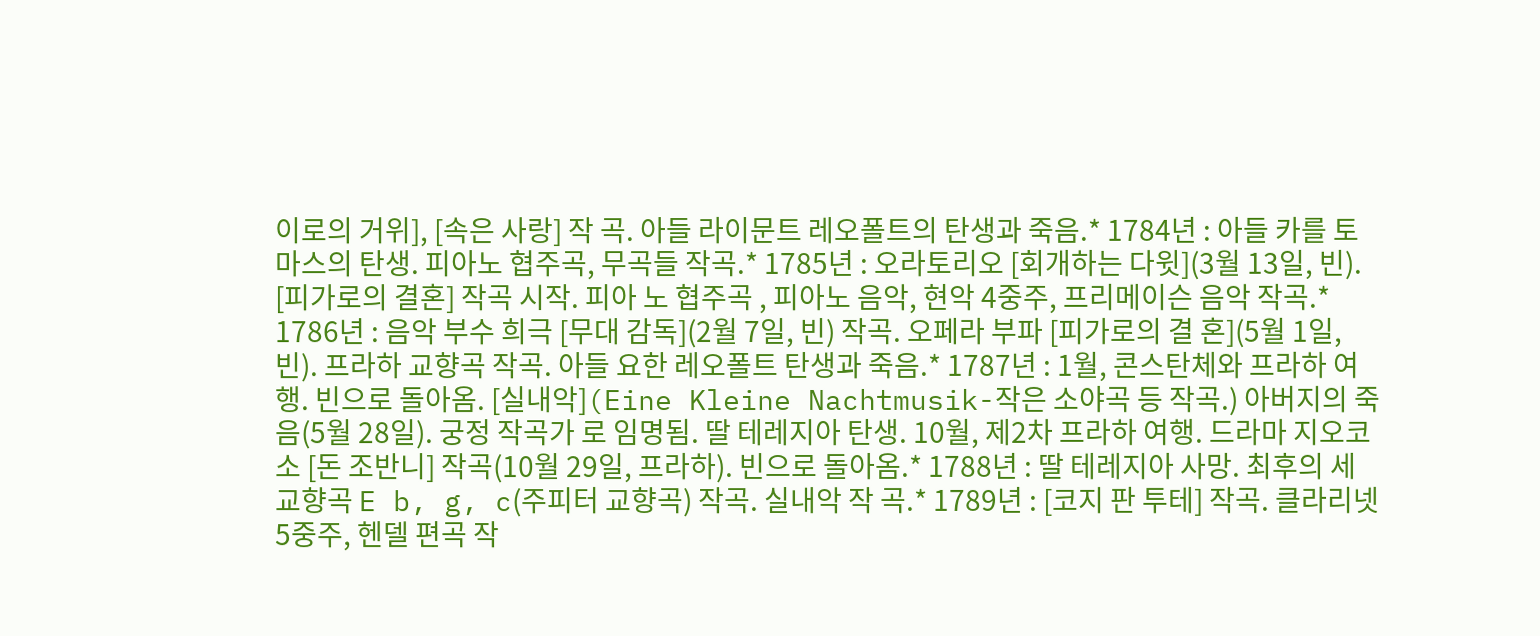이로의 거위], [속은 사랑] 작 곡. 아들 라이문트 레오폴트의 탄생과 죽음.* 1784년 : 아들 카를 토마스의 탄생. 피아노 협주곡, 무곡들 작곡.* 1785년 : 오라토리오 [회개하는 다윗](3월 13일, 빈). [피가로의 결혼] 작곡 시작. 피아 노 협주곡 , 피아노 음악, 현악 4중주, 프리메이슨 음악 작곡.* 1786년 : 음악 부수 희극 [무대 감독](2월 7일, 빈) 작곡. 오페라 부파 [피가로의 결 혼](5월 1일, 빈). 프라하 교향곡 작곡. 아들 요한 레오폴트 탄생과 죽음.* 1787년 : 1월, 콘스탄체와 프라하 여행. 빈으로 돌아옴. [실내악](Eine Kleine Nachtmusik-작은 소야곡 등 작곡.) 아버지의 죽음(5월 28일). 궁정 작곡가 로 임명됨. 딸 테레지아 탄생. 10월, 제2차 프라하 여행. 드라마 지오코소 [돈 조반니] 작곡(10월 29일, 프라하). 빈으로 돌아옴.* 1788년 : 딸 테레지아 사망. 최후의 세 교향곡 E b, g, c(주피터 교향곡) 작곡. 실내악 작 곡.* 1789년 : [코지 판 투테] 작곡. 클라리넷 5중주, 헨델 편곡 작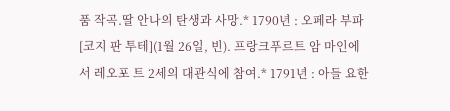품 작곡.딸 안나의 탄생과 사망.* 1790년 : 오페라 부파 [코지 판 투테](1월 26일, 빈). 프랑크푸르트 암 마인에서 레오포 트 2세의 대관식에 참여.* 1791년 : 아들 요한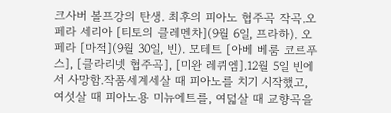크사버 볼프강의 탄생. 최후의 피아노 협주곡 작곡.오페라 세리아 [티토의 클레멘차](9월 6일, 프라하). 오페라 [마적](9월 30일, 빈). 모테트 [아베 베룸 코르푸스], [클라리넷 협주곡], [미완 레퀴엠].12월 5일 빈에서 사망함.작품세계세살 때 피아노를 치기 시작했고, 여섯살 때 피아노용 미뉴에트를, 여덟살 때 교향곡을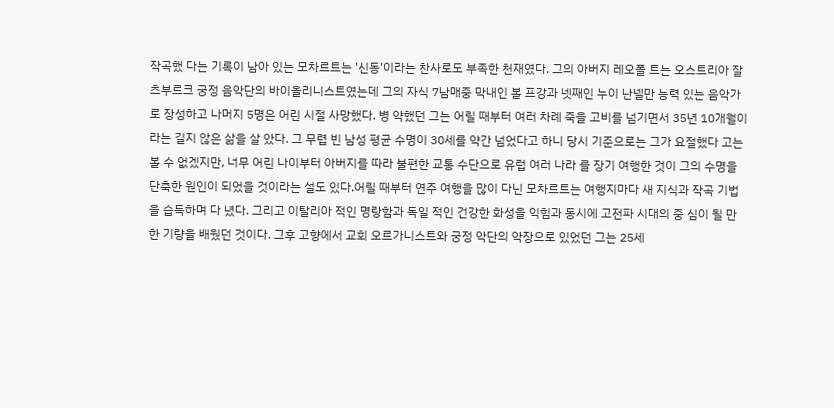작곡했 다는 기록이 남아 있는 모차르트는 '신동'이라는 찬사로도 부족한 천재였다. 그의 아버지 레오폴 트는 오스트리아 잘츠부르크 궁정 음악단의 바이올리니스트였는데 그의 자식 7남매중 막내인 볼 프강과 넷째인 누이 난넬만 능력 있는 음악가로 장성하고 나머지 5명은 어린 시절 사망했다. 병 약했던 그는 어릴 때부터 여러 차례 죽을 고비를 넘기면서 35년 10개월이라는 길지 않은 삶을 살 았다. 그 무렵 빈 남성 평균 수명이 30세를 약간 넘었다고 하니 당시 기준으로는 그가 요절했다 고는 볼 수 없겠지만, 너무 어린 나이부터 아버지를 따라 불편한 교통 수단으로 유럽 여러 나라 를 장기 여행한 것이 그의 수명을 단축한 원인이 되었을 것이라는 설도 있다.어릴 때부터 연주 여행을 많이 다닌 모차르트는 여행지마다 새 지식과 작곡 기법을 습득하며 다 녔다. 그리고 이탈리아 적인 명랑함과 독일 적인 건강한 화성을 익힘과 동시에 고전파 시대의 중 심이 될 만한 기량을 배웠던 것이다. 그후 고향에서 교회 오르가니스트와 궁정 악단의 악장으로 있었던 그는 25세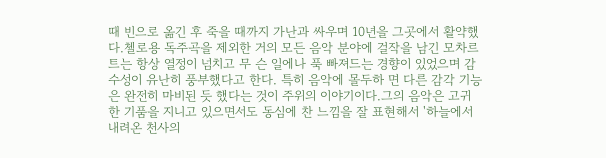때 빈으로 옮긴 후 죽을 때까지 가난과 싸우며 10년을 그곳에서 활약했다.첼로용 독주곡을 제외한 거의 모든 음악 분야에 걸작을 남긴 모차르트는 항상 열정이 넘치고 무 슨 일에나 푹 빠져드는 경향이 있었으며 감수성이 유난히 풍부했다고 한다. 특히 음악에 몰두하 면 다른 감각 기능은 완전히 마비된 듯 했다는 것이 주위의 이야기이다.그의 음악은 고귀한 기품을 지니고 있으면서도 동심에 찬 느낌을 잘 표현해서 '하늘에서 내려온 천사의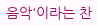음악'이라는 찬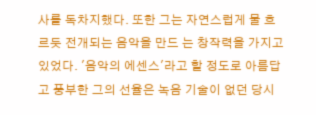사를 독차지했다. 또한 그는 자연스럽게 물 흐르듯 전개되는 음악을 만드 는 창작력을 가지고 있었다. '음악의 에센스'라고 할 정도로 아름답고 풍부한 그의 선율은 녹음 기술이 없던 당시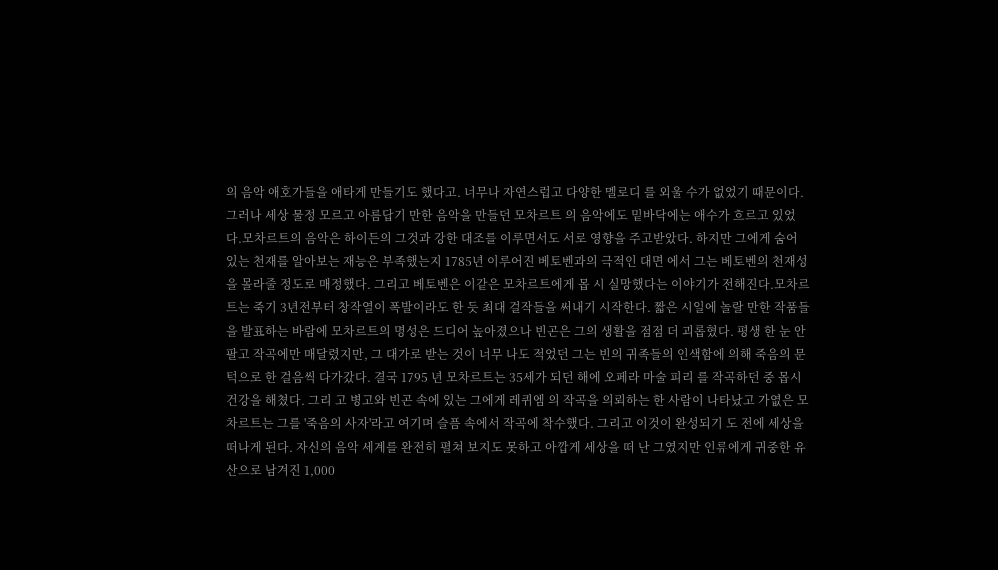의 음악 애호가들을 애타게 만들기도 했다고. 너무나 자연스럽고 다양한 멜로디 를 외울 수가 없었기 때문이다. 그러나 세상 물정 모르고 아름답기 만한 음악을 만들던 모차르트 의 음악에도 밑바닥에는 애수가 흐르고 있었다.모차르트의 음악은 하이든의 그것과 강한 대조를 이루면서도 서로 영향을 주고받았다. 하지만 그에게 숨어 있는 천재를 알아보는 재능은 부족했는지 1785년 이루어진 베토벤과의 극적인 대면 에서 그는 베토벤의 천재성을 몰라줄 정도로 매정했다. 그리고 베토벤은 이같은 모차르트에게 몹 시 실망했다는 이야기가 전해진다.모차르트는 죽기 3년전부터 창작열이 폭발이라도 한 듯 최대 걸작들을 써내기 시작한다. 짧은 시일에 놀랄 만한 작품들을 발표하는 바람에 모차르트의 명성은 드디어 높아졌으나 빈곤은 그의 생활을 점점 더 괴롭혔다. 평생 한 눈 안 팔고 작곡에만 매달렸지만, 그 대가로 받는 것이 너무 나도 적었던 그는 빈의 귀족들의 인색함에 의해 죽음의 문턱으로 한 걸음씩 다가갔다. 결국 1795 년 모차르트는 35세가 되던 해에 오페라 마술 피리 를 작곡하던 중 몹시 건강을 해쳤다. 그리 고 병고와 빈곤 속에 있는 그에게 레퀴엠 의 작곡을 의뢰하는 한 사람이 나타났고 가엾은 모 차르트는 그를 '죽음의 사자'라고 여기며 슬픔 속에서 작곡에 착수했다. 그리고 이것이 완성되기 도 전에 세상을 떠나게 된다. 자신의 음악 세계를 완전히 펼쳐 보지도 못하고 아깝게 세상을 떠 난 그였지만 인류에게 귀중한 유산으로 남겨진 1,000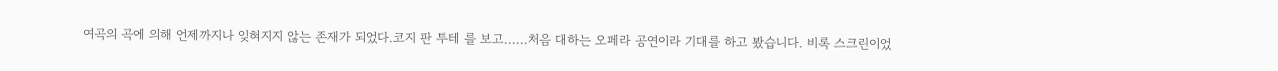여곡의 곡에 의해 언제까지나 잊혀지지 않는 존재가 되었다.코지 판 투테 를 보고......처음 대하는 오페라 공연이라 기대를 하고 봤습니다. 비록 스크린이었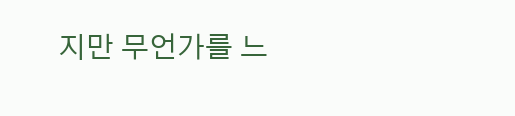지만 무언가를 느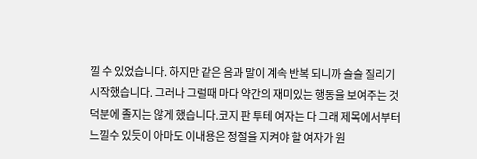낄 수 있었습니다. 하지만 같은 음과 말이 계속 반복 되니까 슬슬 질리기 시작했습니다. 그러나 그럴때 마다 약간의 재미있는 행동을 보여주는 것 덕분에 졸지는 않게 했습니다.코지 판 투테 여자는 다 그래 제목에서부터 느낄수 있듯이 아마도 이내용은 정절을 지켜야 할 여자가 원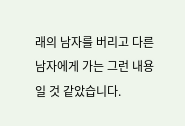래의 남자를 버리고 다른 남자에게 가는 그런 내용일 것 같았습니다.